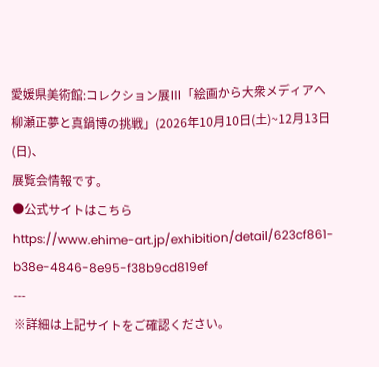愛媛県美術館:コレクション展Ⅲ「絵画から大衆メディアへ 柳瀬正夢と真鍋博の挑戦」(2026年10月10日(土)~12月13日(日)、
展覧会情報です。
●公式サイトはこちら
https://www.ehime-art.jp/exhibition/detail/623cf861-b38e-4846-8e95-f38b9cd819ef
---
※詳細は上記サイトをご確認ください。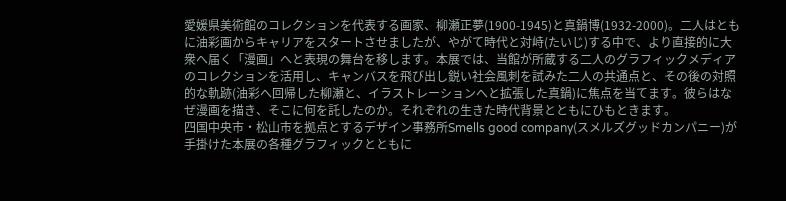愛媛県美術館のコレクションを代表する画家、柳瀬正夢(1900-1945)と真鍋博(1932-2000)。二人はともに油彩画からキャリアをスタートさせましたが、やがて時代と対峙(たいじ)する中で、より直接的に大衆へ届く「漫画」へと表現の舞台を移します。本展では、当館が所蔵する二人のグラフィックメディアのコレクションを活用し、キャンバスを飛び出し鋭い社会風刺を試みた二人の共通点と、その後の対照的な軌跡(油彩へ回帰した柳瀬と、イラストレーションへと拡張した真鍋)に焦点を当てます。彼らはなぜ漫画を描き、そこに何を託したのか。それぞれの生きた時代背景とともにひもときます。
四国中央市・松山市を拠点とするデザイン事務所Smells good company(スメルズグッドカンパニー)が手掛けた本展の各種グラフィックとともに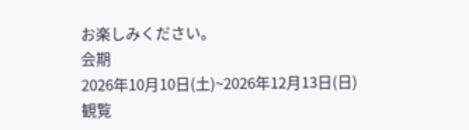お楽しみください。
会期
2026年10月10日(土)~2026年12月13日(日)
観覧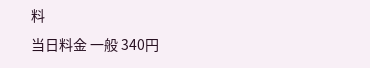料
当日料金 一般 340円